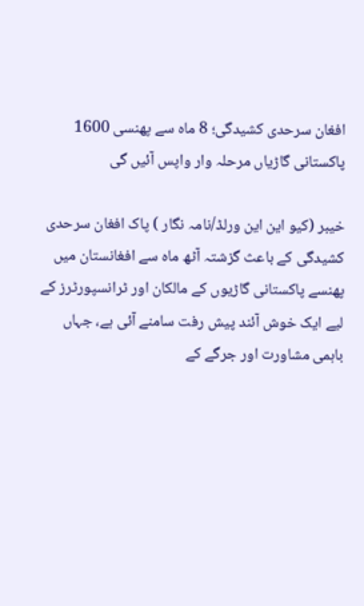افغان سرحدی کشیدگی؛ 8 ماہ سے پھنسی 1600 پاکستانی گاڑیاں مرحلہ وار واپس آئیں گی

خیبر (کیو این این ورلڈ/نامہ نگار ) پاک افغان سرحدی کشیدگی کے باعث گزشتہ آٹھ ماہ سے افغانستان میں پھنسے پاکستانی گاڑیوں کے مالکان اور ٹرانسپورٹرز کے لیے ایک خوش آئند پیش رفت سامنے آئی ہے، جہاں باہمی مشاورت اور جرگے کے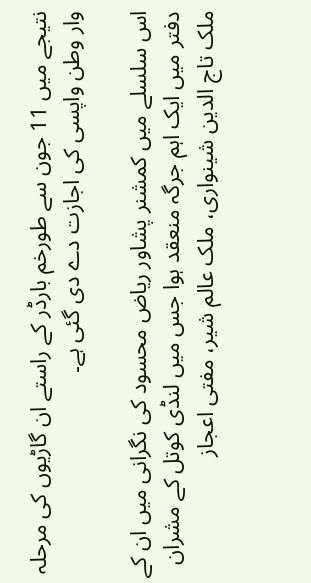نتیجے میں 11 جون سے طورخم بارڈر کے راستے ان گاڑیوں کی مرحلہ وار وطن واپسی کی اجازت دے دی گئی ہے۔

اس سلسلے میں کمشنر پشاور ریاض محسود کی نگرانی میں ان کے دفتر میں ایک اہم جرگہ منعقد ہوا جس میں لنڈی کوتل کے مشران ملک تاج الدین شینواری، ملک عالم شیر، مفتی اعجاز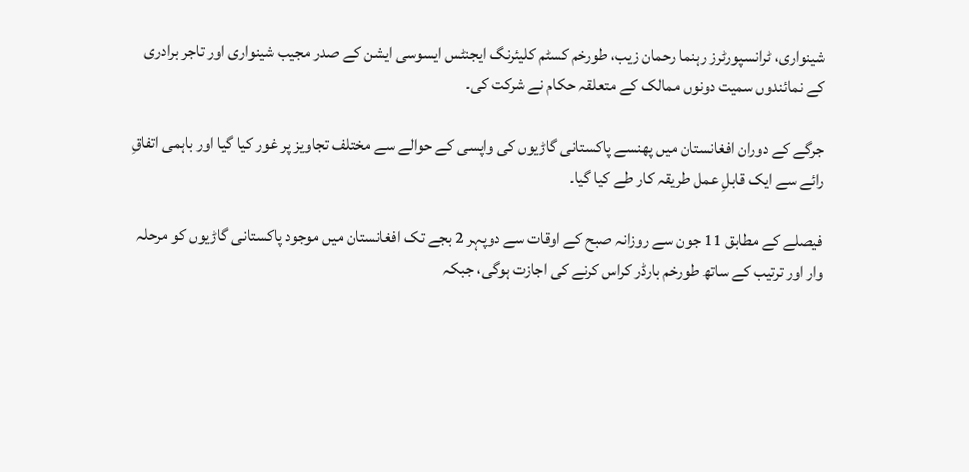شینواری، ٹرانسپورٹرز رہنما رحمان زیب، طورخم کسٹم کلیئرنگ ایجنٹس ایسوسی ایشن کے صدر مجیب شینواری اور تاجر برادری کے نمائندوں سمیت دونوں ممالک کے متعلقہ حکام نے شرکت کی۔

جرگے کے دوران افغانستان میں پھنسے پاکستانی گاڑیوں کی واپسی کے حوالے سے مختلف تجاویز پر غور کیا گیا اور باہمی اتفاقِ رائے سے ایک قابلِ عمل طریقہ کار طے کیا گیا۔

فیصلے کے مطابق 11 جون سے روزانہ صبح کے اوقات سے دوپہر 2 بجے تک افغانستان میں موجود پاکستانی گاڑیوں کو مرحلہ وار اور ترتیب کے ساتھ طورخم بارڈر کراس کرنے کی اجازت ہوگی، جبکہ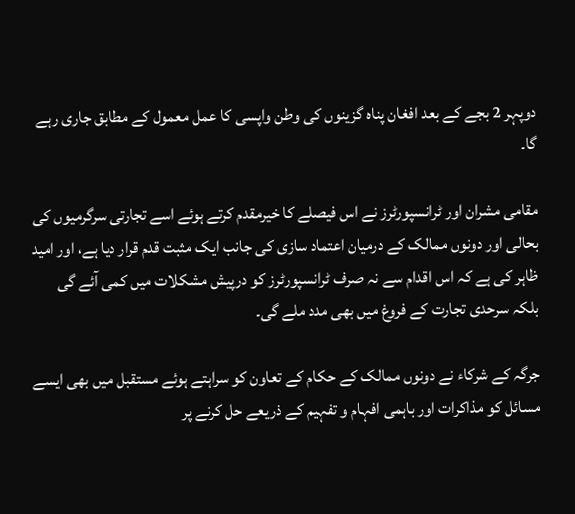دوپہر 2 بجے کے بعد افغان پناہ گزینوں کی وطن واپسی کا عمل معمول کے مطابق جاری رہے گا۔

مقامی مشران اور ٹرانسپورٹرز نے اس فیصلے کا خیرمقدم کرتے ہوئے اسے تجارتی سرگرمیوں کی بحالی اور دونوں ممالک کے درمیان اعتماد سازی کی جانب ایک مثبت قدم قرار دیا ہے، اور امید ظاہر کی ہے کہ اس اقدام سے نہ صرف ٹرانسپورٹرز کو درپیش مشکلات میں کمی آئے گی بلکہ سرحدی تجارت کے فروغ میں بھی مدد ملے گی۔

جرگہ کے شرکاء نے دونوں ممالک کے حکام کے تعاون کو سراہتے ہوئے مستقبل میں بھی ایسے مسائل کو مذاکرات اور باہمی افہام و تفہیم کے ذریعے حل کرنے پر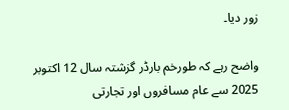زور دیا۔

واضح رہے کہ طورخم بارڈر گزشتہ سال 12 اکتوبر 2025 سے عام مسافروں اور تجارتی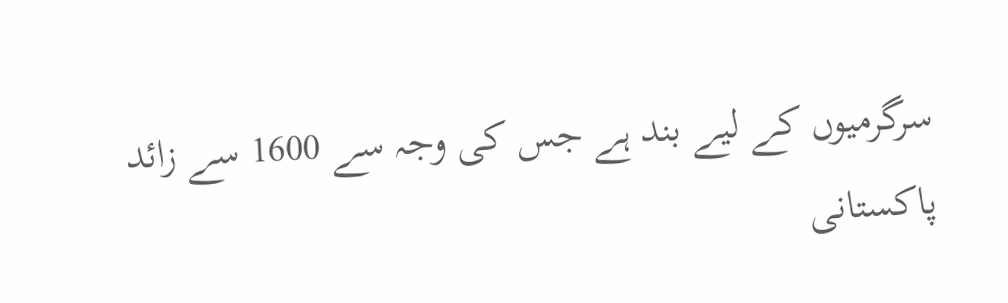سرگرمیوں کے لیے بند ہے جس کی وجہ سے 1600 سے زائد پاکستانی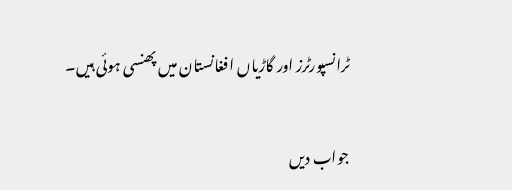ٹرانسپورٹرز اور گاڑیاں افغانستان میں پھنسی ہوئی ہیں۔

جواب دیں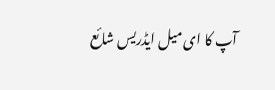آپ کا ای میل ایڈریس شائع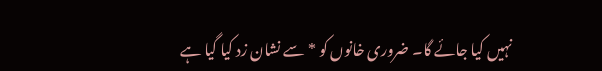نہیں کیا جائے گا۔ ضروری خانوں کو * سے نشان زد کیا گیا ہے